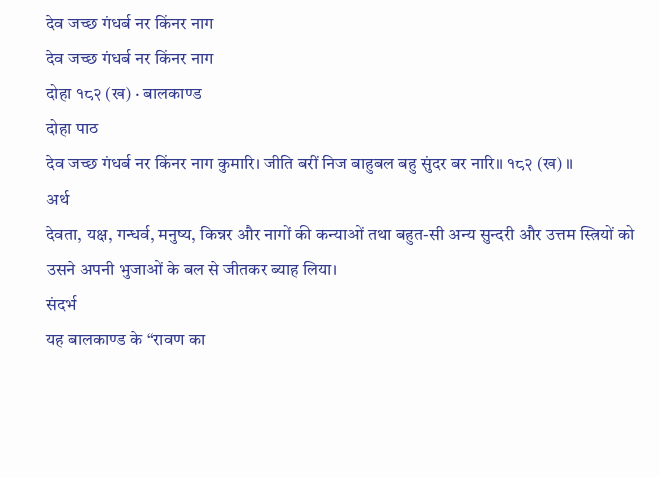देव जच्छ गंधर्ब नर किंनर नाग
देव जच्छ गंधर्ब नर किंनर नाग
दोहा १८२ (ख) · बालकाण्ड
दोहा पाठ
देव जच्छ गंधर्ब नर किंनर नाग कुमारि। जीति बरीं निज बाहुबल बहु सुंदर बर नारि॥ १८२ (ख) ॥
अर्थ
देवता, यक्ष, गन्धर्व, मनुष्य, किन्नर और नागों की कन्याओं तथा बहुत-सी अन्य सुन्दरी और उत्तम स्त्रियों को उसने अपनी भुजाओं के बल से जीतकर ब्याह लिया।
संदर्भ
यह बालकाण्ड के “रावण का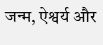जन्म, ऐश्वर्य और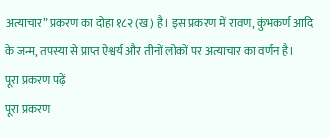अत्याचार” प्रकरण का दोहा १८२ (ख) है। इस प्रकरण में रावण, कुंभकर्ण आदि के जन्म, तपस्या से प्राप्त ऐश्वर्य और तीनों लोकों पर अत्याचार का वर्णन है।
पूरा प्रकरण पढ़ें
पूरा प्रकरण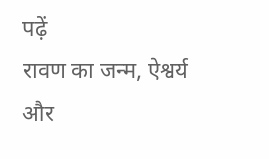पढ़ें
रावण का जन्म, ऐश्वर्य और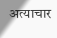अत्याचार